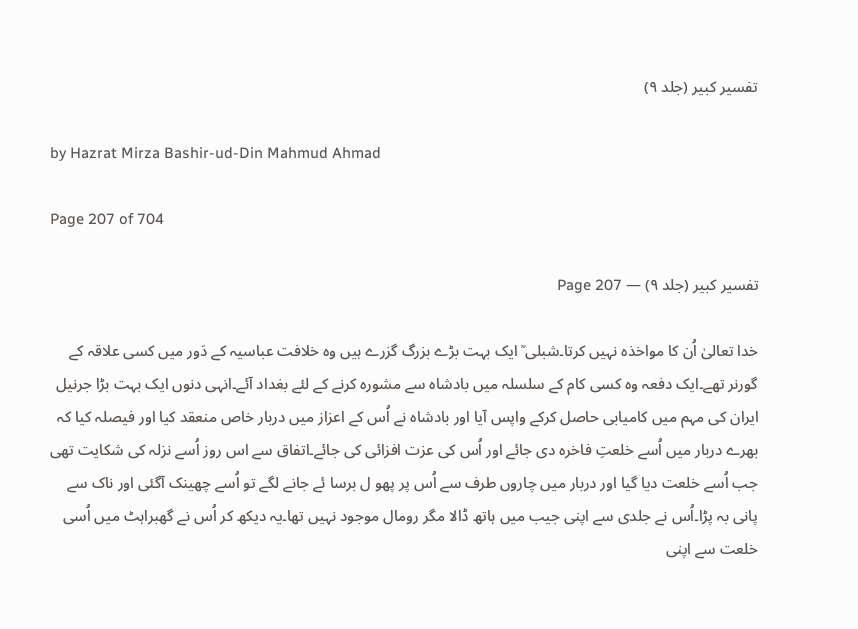تفسیر کبیر (جلد ۹)

by Hazrat Mirza Bashir-ud-Din Mahmud Ahmad

Page 207 of 704

تفسیر کبیر (جلد ۹) — Page 207

خدا تعالیٰ اُن کا مواخذہ نہیں کرتا۔شبلی ؒ ایک بہت بڑے بزرگ گزرے ہیں وہ خلافت عباسیہ کے دَور میں کسی علاقہ کے گورنر تھے۔ایک دفعہ وہ کسی کام کے سلسلہ میں بادشاہ سے مشورہ کرنے کے لئے بغداد آئے۔انہی دنوں ایک بہت بڑا جرنیل ایران کی مہم میں کامیابی حاصل کرکے واپس آیا اور بادشاہ نے اُس کے اعزاز میں دربار خاص منعقد کیا اور فیصلہ کیا کہ بھرے دربار میں اُسے خلعتِ فاخرہ دی جائے اور اُس کی عزت افزائی کی جائے۔اتفاق سے اس روز اُسے نزلہ کی شکایت تھی جب اُسے خلعت دیا گیا اور دربار میں چاروں طرف سے اُس پر پھو ل برسا ئے جانے لگے تو اُسے چھینک آگئی اور ناک سے پانی بہ پڑا۔اُس نے جلدی سے اپنی جیب میں ہاتھ ڈالا مگر رومال موجود نہیں تھا۔یہ دیکھ کر اُس نے گھبراہٹ میں اُسی خلعت سے اپنی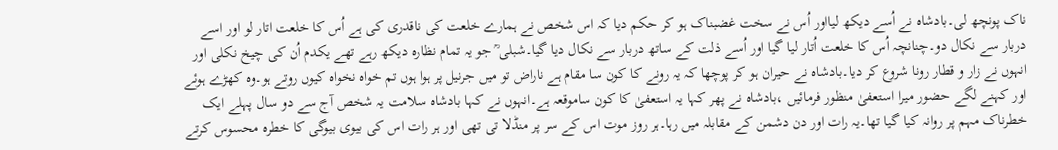ناک پونچھ لی۔بادشاہ نے اُسے دیکھ لیااور اُس نے سخت غضبناک ہو کر حکم دیا کہ اس شخص نے ہمارے خلعت کی ناقدری کی ہے اُس کا خلعت اتار لو اور اسے دربار سے نکال دو۔چنانچہ اُس کا خلعت اُتار لیا گیا اور اُسے ذلت کے ساتھ دربار سے نکال دیا گیا۔شبلی ؒ جو یہ تمام نظارہ دیکھ رہے تھے یکدم اُن کی چیخ نکلی اور انہوں نے زار و قطار رونا شروع کر دیا۔بادشاہ نے حیران ہو کر پوچھا کہ یہ رونے کا کون سا مقام ہے ناراض تو میں جرنیل پر ہوا ہوں تم خواہ نخواہ کیوں روتے ہو۔وہ کھڑے ہوئے اور کہنے لگے حضور میرا استعفیٰ منظور فرمائیں ،بادشاہ نے پھر کہا یہ استعفیٰ کا کون ساموقعہ ہے۔انہوں نے کہا بادشاہ سلامت یہ شخص آج سے دو سال پہلے ایک خطرناک مہم پر روانہ کیا گیا تھا۔یہ رات اور دن دشمن کے مقابلہ میں رہا۔ہر روز موت اس کے سر پر منڈلا تی تھی اور ہر رات اس کی بیوی بیوگی کا خطرہ محسوس کرتے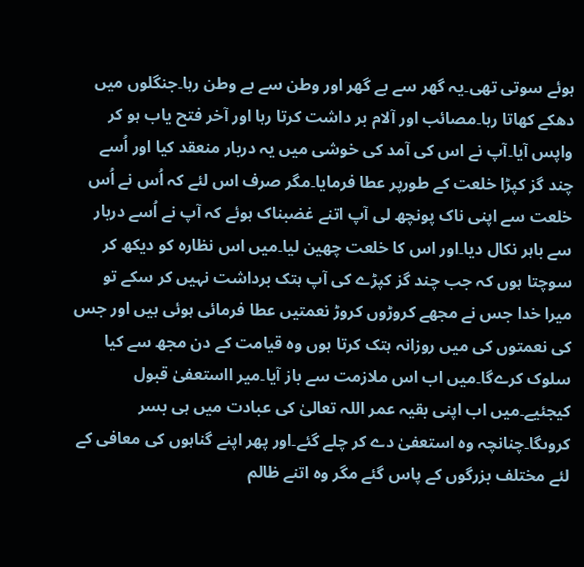ہوئے سوتی تھی۔یہ گھر سے بے گھر اور وطن سے بے وطن رہا۔جنگلوں میں دھکے کھاتا رہا۔مصائب اور آلام بر داشت کرتا رہا اور آخر فتح یاب ہو کر واپس آیا۔آپ نے اس کی آمد کی خوشی میں یہ دربار منعقد کیا اور اُسے چند گز کپڑا خلعت کے طورپر عطا فرمایا۔مگر صرف اس لئے کہ اُس نے اُس خلعت سے اپنی ناک پونچھ لی آپ اتنے غضبناک ہوئے کہ آپ نے اُسے دربار سے باہر نکال دیا۔اور اس کا خلعت چھین لیا۔میں اس نظارہ کو دیکھ کر سوچتا ہوں کہ جب چند گز کپڑے کی آپ ہتک برداشت نہیں کر سکے تو میرا خدا جس نے مجھے کروڑوں کروڑ نعمتیں عطا فرمائی ہوئی ہیں اور جس کی نعمتوں کی میں روزانہ ہتک کرتا ہوں وہ قیامت کے دن مجھ سے کیا سلوک کرےگا۔میں اب اس ملازمت سے باز آیا۔میر ااستعفیٰ قبول کیجئیے۔میں اب اپنی بقیہ عمر اللہ تعالیٰ کی عبادت میں ہی بسر کروںگا۔چنانچہ وہ استعفیٰ دے کر چلے گئے۔اور پھر اپنے گناہوں کی معافی کے لئے مختلف بزرگوں کے پاس گئے مگر وہ اتنے ظالم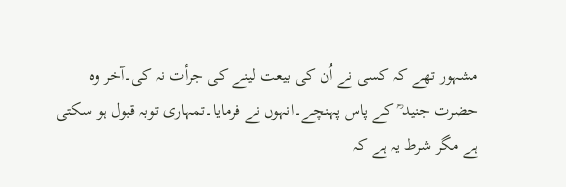مشہور تھے کہ کسی نے اُن کی بیعت لینے کی جرأت نہ کی۔آخر وہ حضرت جنید ؒ کے پاس پہنچے۔انہوں نے فرمایا۔تمہاری توبہ قبول ہو سکتی ہے مگر شرط یہ ہے کہ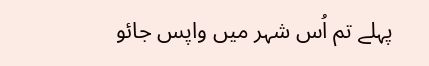پہلے تم اُس شہر میں واپس جائو